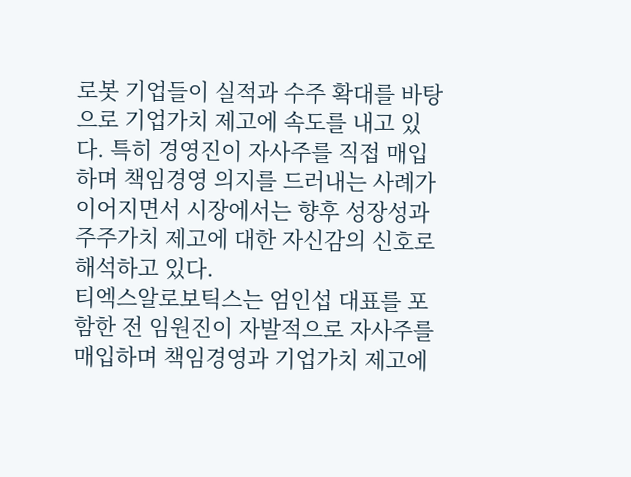로봇 기업들이 실적과 수주 확대를 바탕으로 기업가치 제고에 속도를 내고 있다. 특히 경영진이 자사주를 직접 매입하며 책임경영 의지를 드러내는 사례가 이어지면서 시장에서는 향후 성장성과 주주가치 제고에 대한 자신감의 신호로 해석하고 있다.
티엑스알로보틱스는 엄인섭 대표를 포함한 전 임원진이 자발적으로 자사주를 매입하며 책임경영과 기업가치 제고에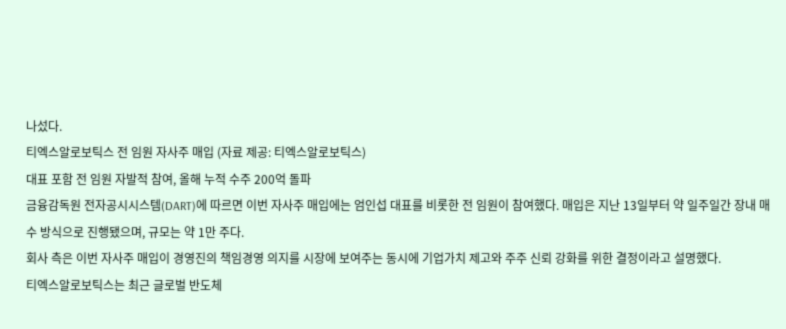나섰다.
티엑스알로보틱스 전 임원 자사주 매입 (자료 제공: 티엑스알로보틱스)
대표 포함 전 임원 자발적 참여, 올해 누적 수주 200억 돌파
금융감독원 전자공시시스템(DART)에 따르면 이번 자사주 매입에는 엄인섭 대표를 비롯한 전 임원이 참여했다. 매입은 지난 13일부터 약 일주일간 장내 매수 방식으로 진행됐으며, 규모는 약 1만 주다.
회사 측은 이번 자사주 매입이 경영진의 책임경영 의지를 시장에 보여주는 동시에 기업가치 제고와 주주 신뢰 강화를 위한 결정이라고 설명했다.
티엑스알로보틱스는 최근 글로벌 반도체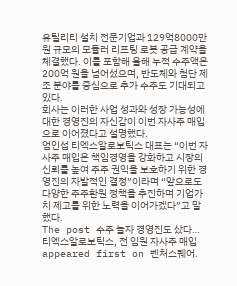유틸리티 설치 전문기업과 129억8000만 원 규모의 모듈러 리프팅 로봇 공급 계약을 체결했다. 이를 포함해 올해 누적 수주액은 200억 원을 넘어섰으며, 반도체와 첨단 제조 분야를 중심으로 추가 수주도 기대되고 있다.
회사는 이러한 사업 성과와 성장 가능성에 대한 경영진의 자신감이 이번 자사주 매입으로 이어졌다고 설명했다.
엄인섭 티엑스알로보틱스 대표는 “이번 자사주 매입은 책임경영을 강화하고 시장의 신뢰를 높여 주주 권익을 보호하기 위한 경영진의 자발적인 결정”이라며 “앞으로도 다양한 주주환원 정책을 추진하며 기업가치 제고를 위한 노력을 이어가겠다”고 말했다.
The post 수주 늘자 경영진도 샀다… 티엑스알로보틱스, 전 임원 자사주 매입 appeared first on 벤처스퀘어.